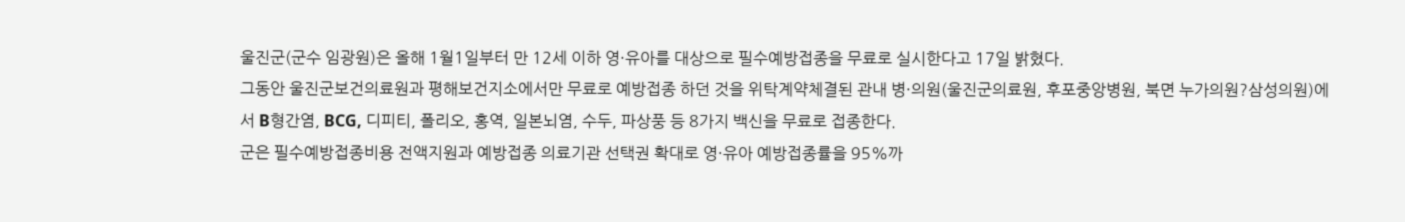울진군(군수 임광원)은 올해 1월1일부터 만 12세 이하 영·유아를 대상으로 필수예방접종을 무료로 실시한다고 17일 밝혔다.
그동안 울진군보건의료원과 평해보건지소에서만 무료로 예방접종 하던 것을 위탁계약체결된 관내 병·의원(울진군의료원, 후포중앙병원, 북면 누가의원?삼성의원)에서 B형간염, BCG, 디피티, 폴리오, 홍역, 일본뇌염, 수두, 파상풍 등 8가지 백신을 무료로 접종한다.
군은 필수예방접종비용 전액지원과 예방접종 의료기관 선택권 확대로 영·유아 예방접종률을 95%까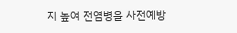지 높여 전염병을 사전예방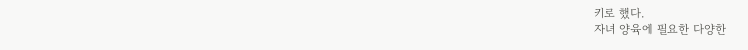키로 했다.
자녀 양육에 필요한 다양한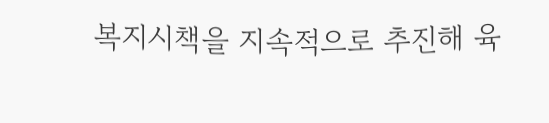복지시책을 지속적으로 추진해 육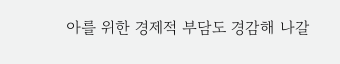아를 위한 경제적 부담도 경감해 나갈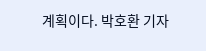계획이다. 박호환 기자